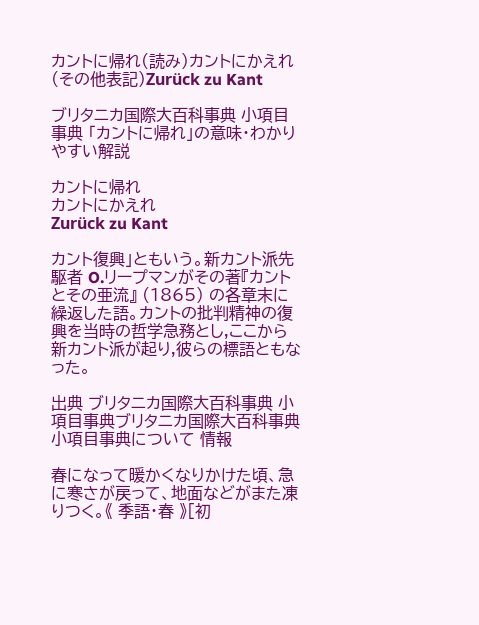カントに帰れ(読み)カントにかえれ(その他表記)Zurück zu Kant

ブリタニカ国際大百科事典 小項目事典 「カントに帰れ」の意味・わかりやすい解説

カントに帰れ
カントにかえれ
Zurück zu Kant

カント復興」ともいう。新カント派先駆者 O.リープマンがその著『カントとその亜流』 (1865) の各章末に繰返した語。カントの批判精神の復興を当時の哲学急務とし,ここから新カント派が起り,彼らの標語ともなった。

出典 ブリタニカ国際大百科事典 小項目事典ブリタニカ国際大百科事典 小項目事典について 情報

春になって暖かくなりかけた頃、急に寒さが戻って、地面などがまた凍りつく。《 季語・春 》[初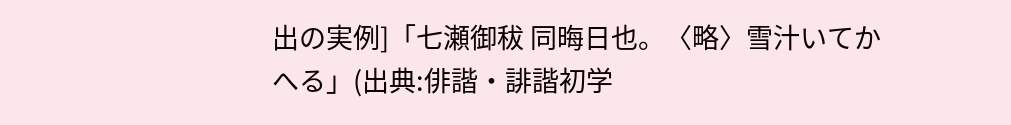出の実例]「七瀬御秡 同晦日也。〈略〉雪汁いてかへる」(出典:俳諧・誹諧初学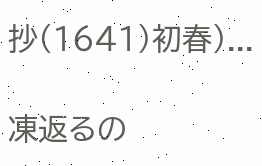抄(1641)初春)...

凍返るの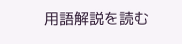用語解説を読む